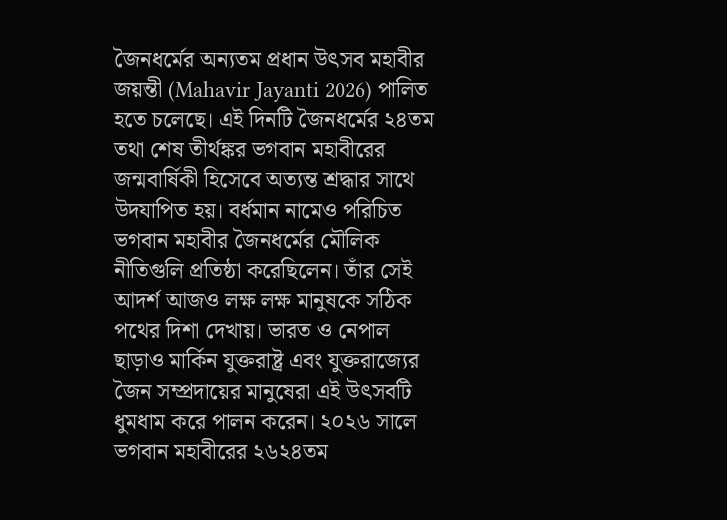জৈনধর্মের অন্যতম প্রধান উৎসব মহাবীর জয়ন্তী (Mahavir Jayanti 2026) পালিত হতে চলেছে। এই দিনটি জৈনধর্মের ২৪তম তথা শেষ তীর্থঙ্কর ভগবান মহাবীরের জন্মবার্ষিকী হিসেবে অত্যন্ত শ্রদ্ধার সাথে উদযাপিত হয়। বর্ধমান নামেও পরিচিত ভগবান মহাবীর জৈনধর্মের মৌলিক নীতিগুলি প্রতিষ্ঠা করেছিলেন। তাঁর সেই আদর্শ আজও লক্ষ লক্ষ মানুষকে সঠিক পথের দিশা দেখায়। ভারত ও নেপাল ছাড়াও মার্কিন যুক্তরাষ্ট্র এবং যুক্তরাজ্যের জৈন সম্প্রদায়ের মানুষেরা এই উৎসবটি ধুমধাম করে পালন করেন। ২০২৬ সালে ভগবান মহাবীরের ২৬২৪তম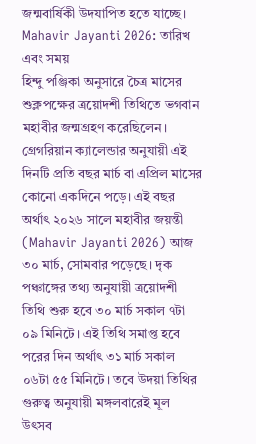জন্মবার্ষিকী উদযাপিত হতে যাচ্ছে।
Mahavir Jayanti 2026: তারিখ এবং সময়
হিন্দু পঞ্জিকা অনুসারে চৈত্র মাসের শুক্লপক্ষের ত্রয়োদশী তিথিতে ভগবান মহাবীর জন্মগ্রহণ করেছিলেন। গ্রেগরিয়ান ক্যালেন্ডার অনুযায়ী এই দিনটি প্রতি বছর মার্চ বা এপ্রিল মাসের কোনো একদিনে পড়ে। এই বছর অর্থাৎ ২০২৬ সালে মহাবীর জয়ন্তী (Mahavir Jayanti 2026) আজ ৩০ মার্চ, সোমবার পড়েছে। দৃক পঞ্চাঙ্গের তথ্য অনুযায়ী ত্রয়োদশী তিথি শুরু হবে ৩০ মার্চ সকাল ৭টা ০৯ মিনিটে। এই তিথি সমাপ্ত হবে পরের দিন অর্থাৎ ৩১ মার্চ সকাল ০৬টা ৫৫ মিনিটে। তবে উদয়া তিথির গুরুত্ব অনুযায়ী মঙ্গলবারেই মূল উৎসব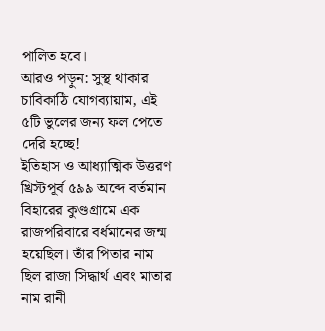পালিত হবে।
আরও পড়ুন: সুস্থ থাকার চাবিকাঠি যোগব্যায়াম, এই ৫টি ভুলের জন্য ফল পেতে দেরি হচ্ছে!
ইতিহাস ও আধ্যাত্মিক উত্তরণ
খ্রিস্টপূর্ব ৫৯৯ অব্দে বর্তমান বিহারের কুণ্ডগ্রামে এক রাজপরিবারে বর্ধমানের জন্ম হয়েছিল। তাঁর পিতার নাম ছিল রাজা সিদ্ধার্থ এবং মাতার নাম রানী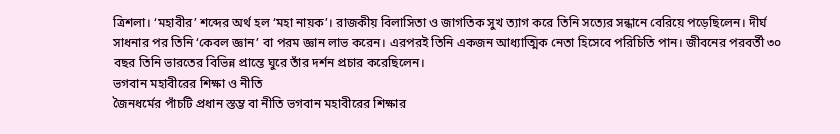ত্রিশলা। ‘মহাবীর’ শব্দের অর্থ হল ‘মহা নায়ক’। রাজকীয় বিলাসিতা ও জাগতিক সুখ ত্যাগ করে তিনি সত্যের সন্ধানে বেরিয়ে পড়েছিলেন। দীর্ঘ সাধনার পর তিনি ‘কেবল জ্ঞান’ বা পরম জ্ঞান লাভ করেন। এরপরই তিনি একজন আধ্যাত্মিক নেতা হিসেবে পরিচিতি পান। জীবনের পরবর্তী ৩০ বছর তিনি ভারতের বিভিন্ন প্রান্তে ঘুরে তাঁর দর্শন প্রচার করেছিলেন।
ভগবান মহাবীরের শিক্ষা ও নীতি
জৈনধর্মের পাঁচটি প্রধান স্তম্ভ বা নীতি ভগবান মহাবীরের শিক্ষার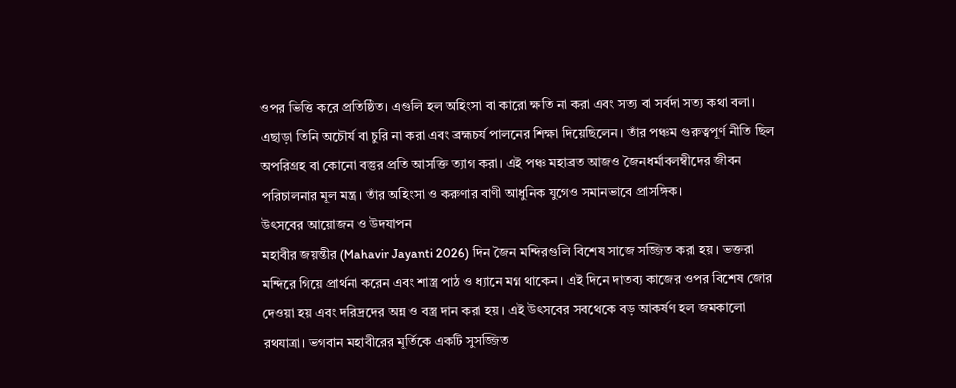ওপর ভিত্তি করে প্রতিষ্ঠিত। এগুলি হল অহিংসা বা কারো ক্ষতি না করা এবং সত্য বা সর্বদা সত্য কথা বলা। এছাড়া তিনি অচৌর্য বা চুরি না করা এবং ব্রহ্মচর্য পালনের শিক্ষা দিয়েছিলেন। তাঁর পঞ্চম গুরুত্বপূর্ণ নীতি ছিল অপরিগ্রহ বা কোনো বস্তুর প্রতি আসক্তি ত্যাগ করা। এই পঞ্চ মহাব্রত আজও জৈনধর্মাবলম্বীদের জীবন পরিচালনার মূল মন্ত্র। তাঁর অহিংসা ও করুণার বাণী আধুনিক যুগেও সমানভাবে প্রাসঙ্গিক।
উৎসবের আয়োজন ও উদযাপন
মহাবীর জয়ন্তীর (Mahavir Jayanti 2026) দিন জৈন মন্দিরগুলি বিশেষ সাজে সজ্জিত করা হয়। ভক্তরা মন্দিরে গিয়ে প্রার্থনা করেন এবং শাস্ত্র পাঠ ও ধ্যানে মগ্ন থাকেন। এই দিনে দাতব্য কাজের ওপর বিশেষ জোর দেওয়া হয় এবং দরিদ্রদের অন্ন ও বস্ত্র দান করা হয়। এই উৎসবের সবথেকে বড় আকর্ষণ হল জমকালো রথযাত্রা। ভগবান মহাবীরের মূর্তিকে একটি সুসজ্জিত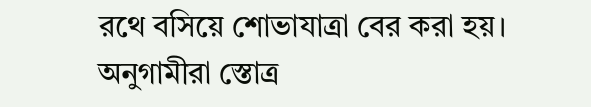রথে বসিয়ে শোভাযাত্রা বের করা হয়। অনুগামীরা স্তোত্র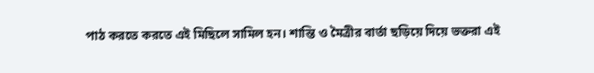পাঠ করতে করতে এই মিছিলে সামিল হন। শান্তি ও মৈত্রীর বার্তা ছড়িয়ে দিয়ে ভক্তরা এই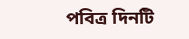পবিত্র দিনটি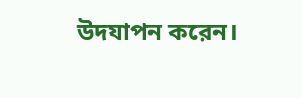উদযাপন করেন।